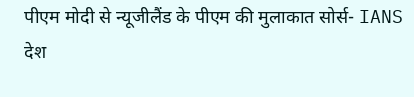पीएम मोदी से न्यूजीलैंड के पीएम की मुलाकात सोर्स- IANS
देश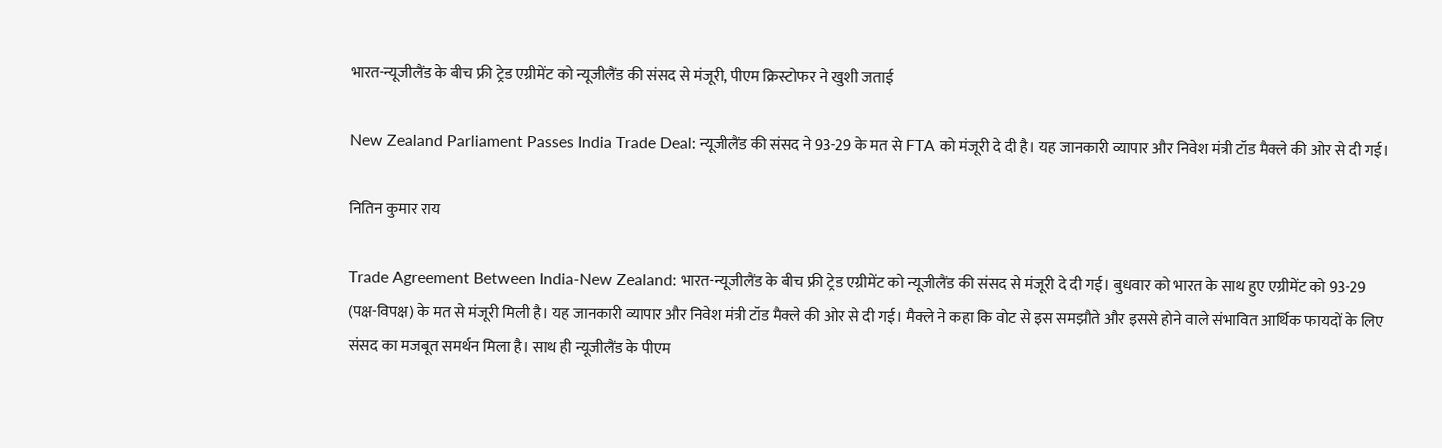भारत-न्यूजीलैंड के बीच फ्री ट्रेड एग्रीमेंट को न्यूजीलैंड की संसद से मंजूरी, पीएम क्रिस्टोफर ने खुशी जताई

New Zealand Parliament Passes India Trade Deal: न्यूजीलैंड की संसद ने 93-29 के मत से FTA को मंजूरी दे दी है। यह जानकारी व्यापार और निवेश मंत्री टॉड मैक्ले की ओर से दी गई।

नितिन कुमार राय

Trade Agreement Between India-New Zealand: भारत-न्यूजीलैंड के बीच फ्री ट्रेड एग्रीमेंट को न्यूजीलैंड की संसद से मंजूरी दे दी गई। बुधवार को भारत के साथ हुए एग्रीमेंट को 93-29 (पक्ष-विपक्ष) के मत से मंजूरी मिली है। यह जानकारी व्यापार और निवेश मंत्री टॉड मैक्ले की ओर से दी गई। मैक्ले ने कहा कि वोट से इस समझौते और इससे होने वाले संभावित आर्थिक फायदों के लिए संसद का मजबूत समर्थन मिला है। साथ ही न्यूजीलैंड के पीएम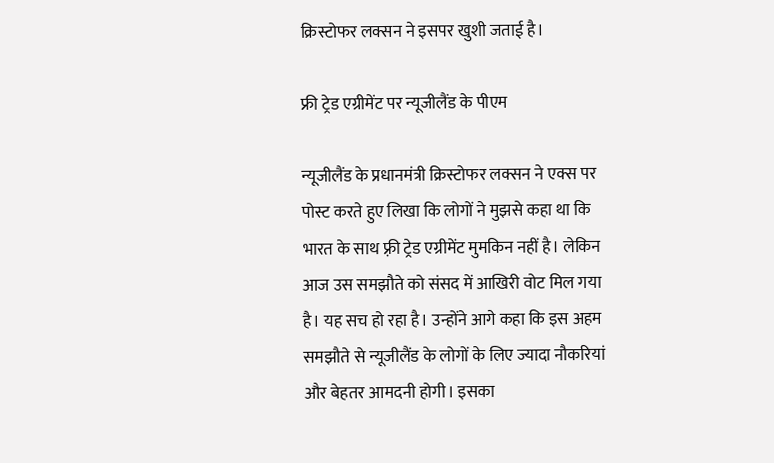क्रिस्टोफर लक्सन ने इसपर खुशी जताई है।

फ्री ट्रेड एग्रीमेंट पर न्यूजीलैंड के पीएम

न्यूजीलैंड के प्रधानमंत्री क्रिस्टोफर लक्सन ने एक्स पर पोस्ट करते हुए लिखा कि लोगों ने मुझसे कहा था कि भारत के साथ फ़्री ट्रेड एग्रीमेंट मुमकिन नहीं है। लेकिन आज उस समझौते को संसद में आखिरी वोट मिल गया है। यह सच हो रहा है। उन्होंने आगे कहा कि इस अहम समझौते से न्यूजीलैंड के लोगों के लिए ज्यादा नौकरियां और बेहतर आमदनी होगी। इसका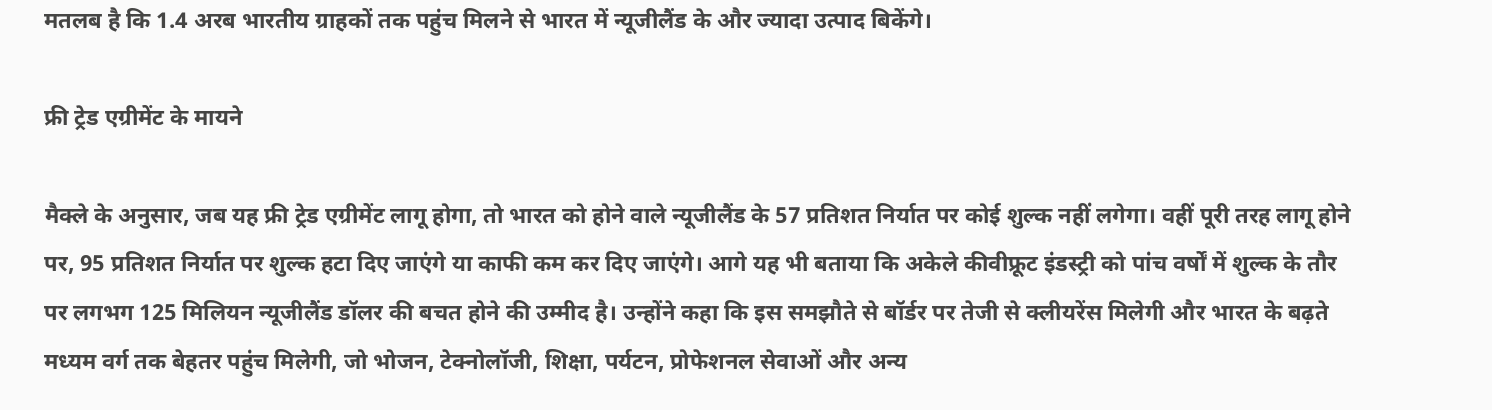मतलब है कि 1.4 अरब भारतीय ग्राहकों तक पहुंच मिलने से भारत में न्यूजीलैंड के और ज्यादा उत्पाद बिकेंगे।

फ्री ट्रेड एग्रीमेंट के मायने

मैक्ले के अनुसार, जब यह फ्री ट्रेड एग्रीमेंट लागू होगा, तो भारत को होने वाले न्यूजीलैंड के 57 प्रतिशत निर्यात पर कोई शुल्क नहीं लगेगा। वहीं पूरी तरह लागू होने पर, 95 प्रतिशत निर्यात पर शुल्क हटा दिए जाएंगे या काफी कम कर दिए जाएंगे। आगे यह भी बताया कि अकेले कीवीफ्रूट इंडस्ट्री को पांच वर्षों में शुल्क के तौर पर लगभग 125 मिलियन न्यूजीलैंड डॉलर की बचत होने की उम्मीद है। उन्होंने कहा कि इस समझौते से बॉर्डर पर तेजी से क्लीयरेंस मिलेगी और भारत के बढ़ते मध्यम वर्ग तक बेहतर पहुंच मिलेगी, जो भोजन, टेक्नोलॉजी, शिक्षा, पर्यटन, प्रोफेशनल सेवाओं और अन्य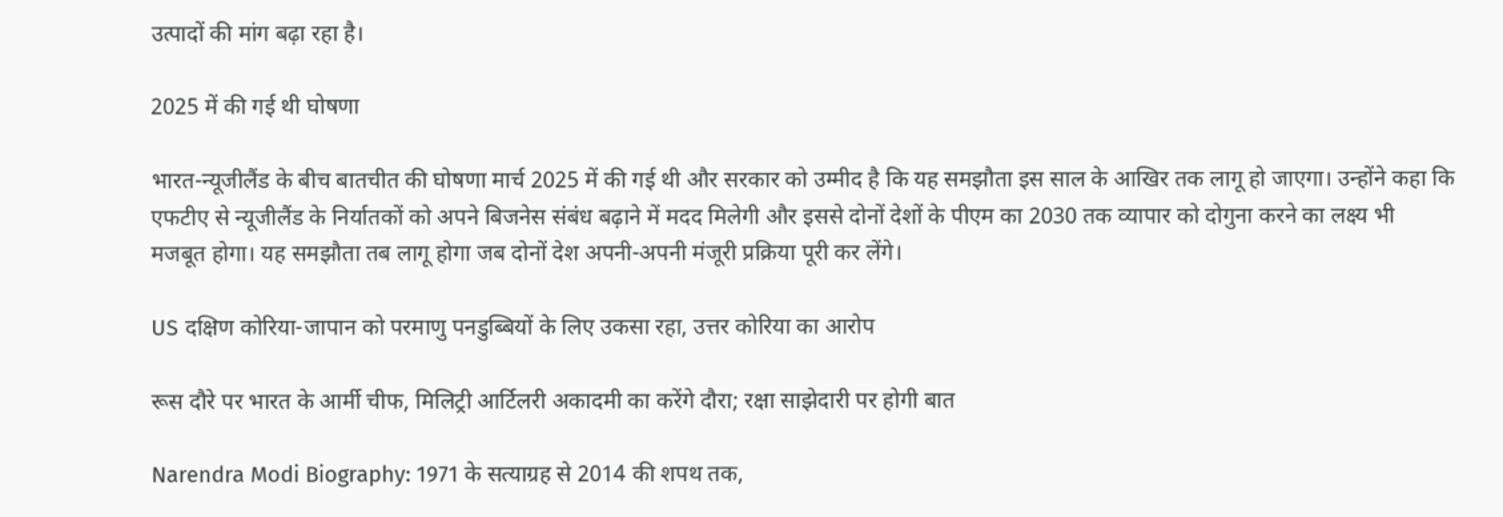उत्पादों की मांग बढ़ा रहा है।

2025 में की गई थी घोषणा

भारत-न्यूजीलैंड के बीच बातचीत की घोषणा मार्च 2025 में की गई थी और सरकार को उम्मीद है कि यह समझौता इस साल के आखिर तक लागू हो जाएगा। उन्होंने कहा कि एफटीए से न्यूजीलैंड के निर्यातकों को अपने बिजनेस संबंध बढ़ाने में मदद मिलेगी और इससे दोनों देशों के पीएम का 2030 तक व्यापार को दोगुना करने का लक्ष्य भी मजबूत होगा। यह समझौता तब लागू होगा जब दोनों देश अपनी-अपनी मंजूरी प्रक्रिया पूरी कर लेंगे।

US दक्षिण कोरिया-जापान को परमाणु पनडुब्बियों के लिए उकसा रहा, उत्तर कोरिया का आरोप

रूस दौरे पर भारत के आर्मी चीफ, मिलिट्री आर्टिलरी अकादमी का करेंगे दौरा; रक्षा साझेदारी पर होगी बात

Narendra Modi Biography: 1971 के सत्याग्रह से 2014 की शपथ तक,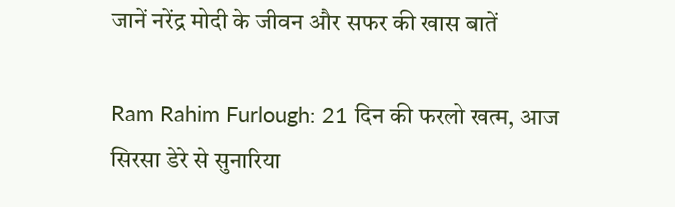जानें नरेंद्र मोदी के जीवन और सफर की खास बातें

Ram Rahim Furlough: 21 दिन की फरलो खत्म, आज सिरसा डेरे से सुनारिया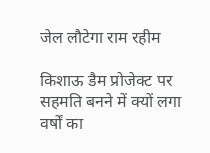जेल लौटेगा राम रहीम

किशाऊ डैम प्रोजेक्ट पर सहमति बनने में क्यों लगा वर्षों का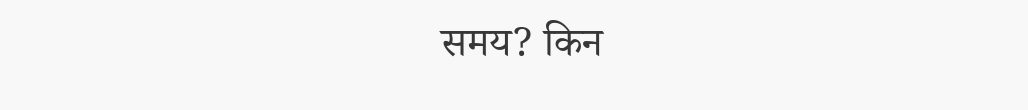समय? किन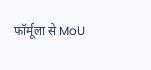फॉर्मूला से MoU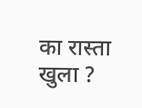का रास्ता खुला ?